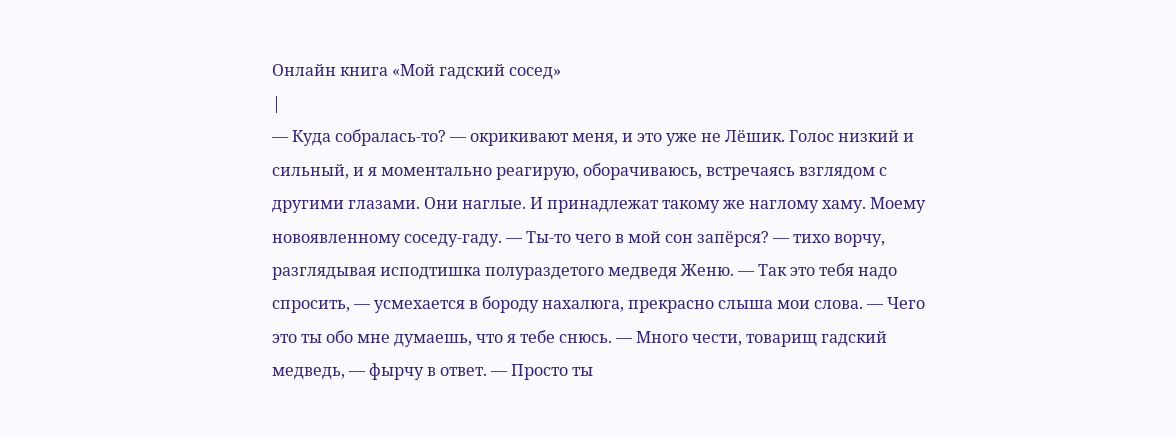Онлайн книга «Мой гадский сосед»
|
— Куда собралась-то? — окрикивают меня, и это уже не Лёшик. Голос низкий и сильный, и я моментально реагирую, оборачиваюсь, встречаясь взглядом с другими глазами. Они наглые. И принадлежат такому же наглому хаму. Моему новоявленному соседу-гаду. — Ты-то чего в мой сон запёрся? — тихо ворчу, разглядывая исподтишка полураздетого медведя Женю. — Так это тебя надо спросить, — усмехается в бороду нахалюга, прекрасно слыша мои слова. — Чего это ты обо мне думаешь, что я тебе снюсь. — Много чести, товарищ гадский медведь, — фырчу в ответ. — Просто ты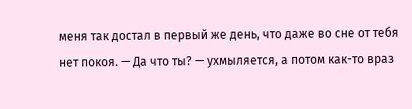меня так достал в первый же день, что даже во сне от тебя нет покоя. — Да что ты? — ухмыляется, а потом как-то враз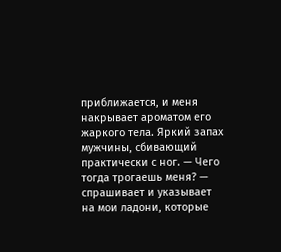приближается, и меня накрывает ароматом его жаркого тела. Яркий запах мужчины, сбивающий практически с ног. — Чего тогда трогаешь меня? — спрашивает и указывает на мои ладони, которые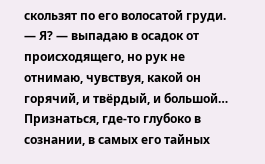скользят по его волосатой груди. — Я? — выпадаю в осадок от происходящего, но рук не отнимаю, чувствуя, какой он горячий, и твёрдый, и большой… Признаться, где-то глубоко в сознании, в самых его тайных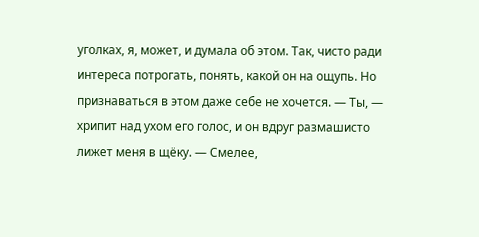уголках, я, может, и думала об этом. Так, чисто ради интереса потрогать, понять, какой он на ощупь. Но признаваться в этом даже себе не хочется. — Ты, — хрипит над ухом его голос, и он вдруг размашисто лижет меня в щёку. — Смелее,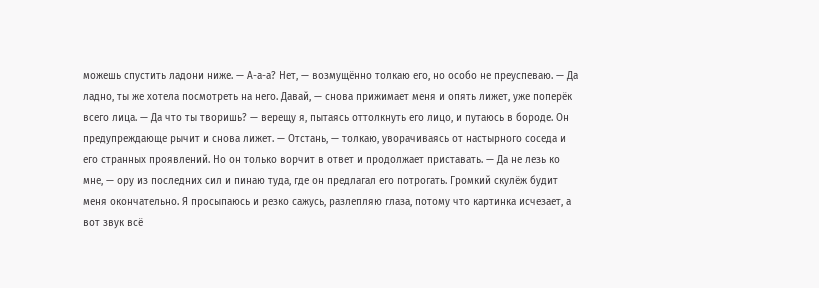можешь спустить ладони ниже. — А-а-а? Нет, — возмущённо толкаю его, но особо не преуспеваю. — Да ладно, ты же хотела посмотреть на него. Давай, — снова прижимает меня и опять лижет, уже поперёк всего лица. — Да что ты творишь? — верещу я, пытаясь оттолкнуть его лицо, и путаюсь в бороде. Он предупреждающе рычит и снова лижет. — Отстань, — толкаю, уворачиваясь от настырного соседа и его странных проявлений. Но он только ворчит в ответ и продолжает приставать. — Да не лезь ко мне, — ору из последних сил и пинаю туда, где он предлагал его потрогать. Громкий скулёж будит меня окончательно. Я просыпаюсь и резко сажусь, разлепляю глаза, потому что картинка исчезает, а вот звук всё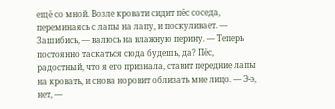ещё со мной. Возле кровати сидит пёс соседа, переминаясь с лапы на лапу, и поскуливает. — Зашибись, — валюсь на влажную перину. — Теперь постоянно таскаться сюда будешь, да? Пёс, радостный, что я его признала, ставит передние лапы на кровать, и снова норовит облизать мне лицо. — Э-э, нет, —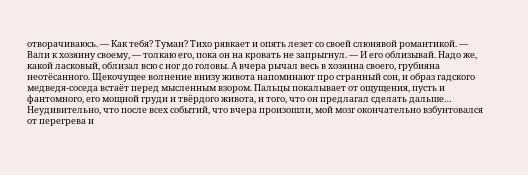отворачиваюсь. — Как тебя? Туман? Тихо рявкает и опять лезет со своей слюнявой романтикой. — Вали к хозяину своему, — толкаю его, пока он на кровать не запрыгнул. — И его облизывай. Надо же, какой ласковый, облизал всю с ног до головы. А вчера рычал весь в хозяина своего, грубияна неотёсанного. Щекочущее волнение внизу живота напоминают про странный сон, и образ гадского медведя-соседа встаёт перед мысленным взором. Пальцы покалывает от ощущения, пусть и фантомного, его мощной груди и твёрдого живота, и того, что он предлагал сделать дальше… Неудивительно, что после всех событий, что вчера произошли, мой мозг окончательно взбунтовался от перегрева и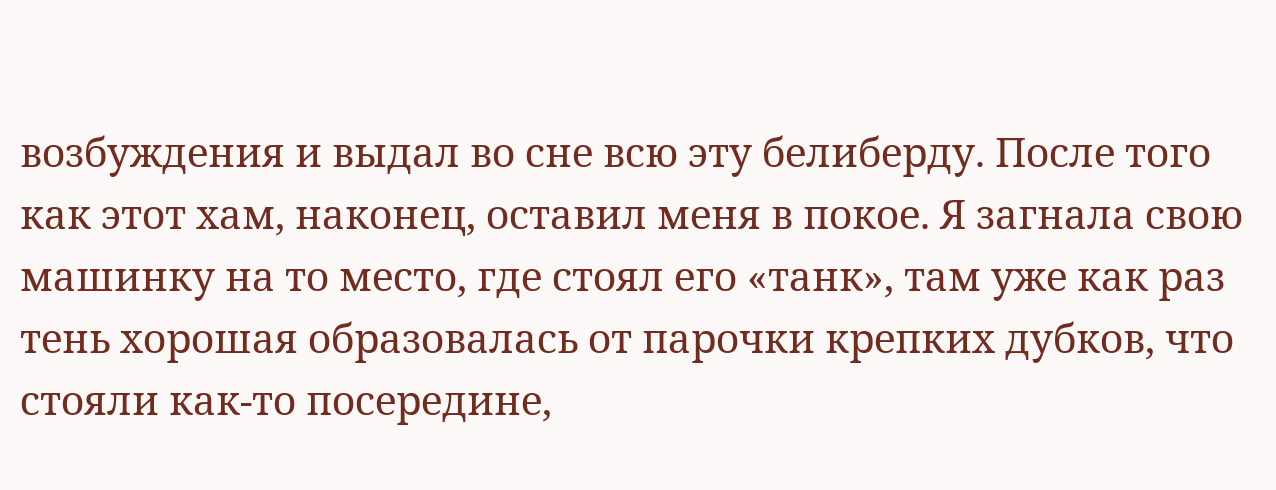возбуждения и выдал во сне всю эту белиберду. После того как этот хам, наконец, оставил меня в покое. Я загнала свою машинку на то место, где стоял его «танк», там уже как раз тень хорошая образовалась от парочки крепких дубков, что стояли как-то посередине,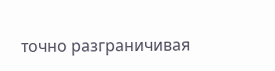точно разграничивая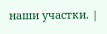наши участки. |